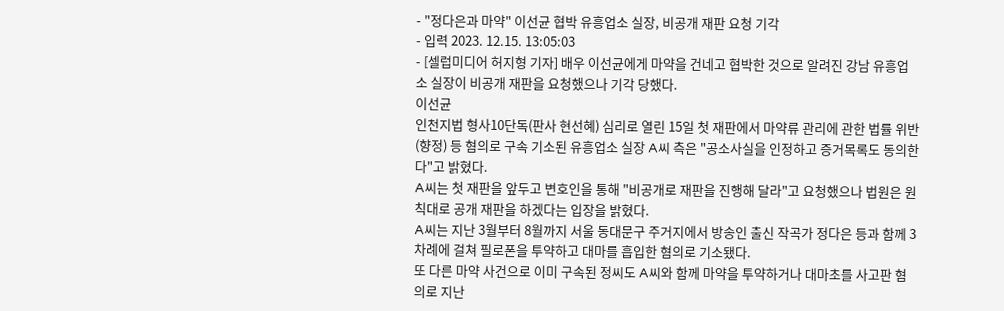- "정다은과 마약" 이선균 협박 유흥업소 실장, 비공개 재판 요청 기각
- 입력 2023. 12.15. 13:05:03
- [셀럽미디어 허지형 기자] 배우 이선균에게 마약을 건네고 협박한 것으로 알려진 강남 유흥업소 실장이 비공개 재판을 요청했으나 기각 당했다.
이선균
인천지법 형사10단독(판사 현선혜) 심리로 열린 15일 첫 재판에서 마약류 관리에 관한 법률 위반(향정) 등 혐의로 구속 기소된 유흥업소 실장 A씨 측은 "공소사실을 인정하고 증거목록도 동의한다"고 밝혔다.
A씨는 첫 재판을 앞두고 변호인을 통해 "비공개로 재판을 진행해 달라"고 요청했으나 법원은 원칙대로 공개 재판을 하겠다는 입장을 밝혔다.
A씨는 지난 3월부터 8월까지 서울 동대문구 주거지에서 방송인 출신 작곡가 정다은 등과 함께 3차례에 걸쳐 필로폰을 투약하고 대마를 흡입한 혐의로 기소됐다.
또 다른 마약 사건으로 이미 구속된 정씨도 A씨와 함께 마약을 투약하거나 대마초를 사고판 혐의로 지난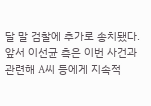달 말 검찰에 추가로 송치됐다.
앞서 이선균 측은 이번 사건과 관련해 A씨 등에게 지속적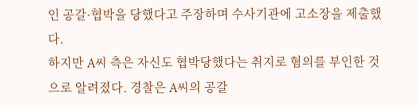인 공갈·협박을 당했다고 주장하며 수사기관에 고소장을 제출했다.
하지만 A씨 측은 자신도 협박당했다는 취지로 혐의를 부인한 것으로 알려졌다. 경찰은 A씨의 공갈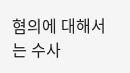혐의에 대해서는 수사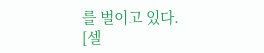를 벌이고 있다.
[셀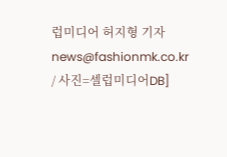럽미디어 허지형 기자 news@fashionmk.co.kr / 사진=셀럽미디어DB]